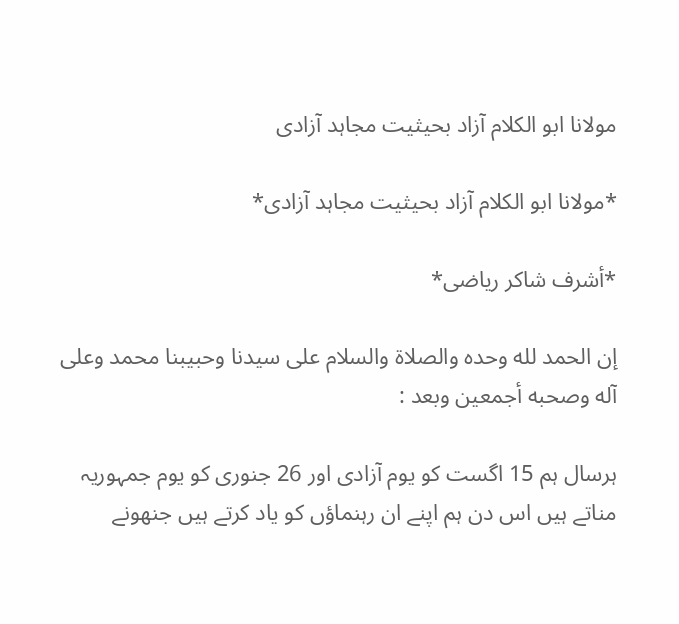مولانا ابو الکلام آزاد بحیثیت مجاہد آزادی

*مولانا ابو الکلام آزاد بحیثیت مجاہد آزادی*

*أشرف شاكر ریاضی*

إن الحمد لله وحده والصلاة والسلام على سيدنا وحبيبنا محمد وعلى آله وصحبه أجمعين وبعد :

ہرسال ہم 15 اگست کو یوم آزادی اور 26 جنوری کو یوم جمہوریہ مناتے ہیں اس دن ہم اپنے ان رہنماؤں کو یاد کرتے ہیں جنھونے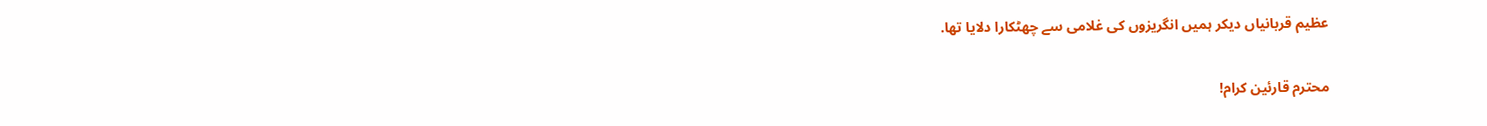عظیم قربانیاں دیکر ہمیں انگریزوں کی غلامی سے چھٹکارا دلایا تھا.

محترم قارئین کرام!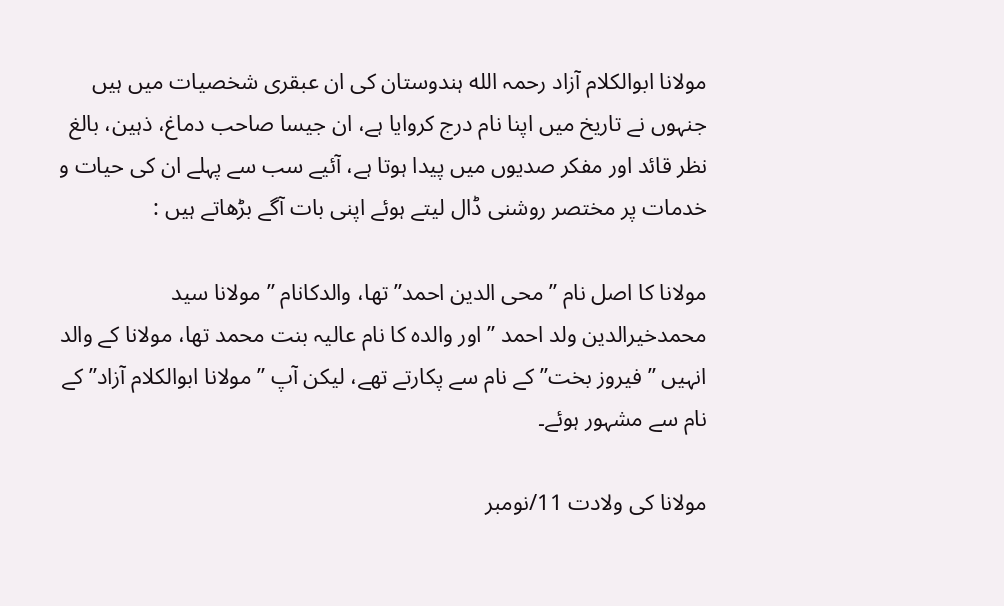مولانا ابوالکلام آزاد رحمہ الله ہندوستان کی ان عبقری شخصیات میں ہیں جنہوں نے تاریخ میں اپنا نام درج کروایا ہے، ان جیسا صاحب دماغ، ذہین، بالغ نظر قائد اور مفکر صدیوں میں پیدا ہوتا ہے، آئیے سب سے پہلے ان کی حیات و خدمات پر مختصر روشنی ڈال لیتے ہوئے اپنی بات آگے بڑھاتے ہیں :

مولانا کا اصل نام ” محی الدین احمد” تھا، والدکانام ” مولانا سید محمدخیرالدین ولد احمد ” اور والدہ کا نام عالیہ بنت محمد تھا، مولانا کے والد انہیں ” فیروز بخت” کے نام سے پکارتے تھے، لیکن آپ ” مولانا ابوالکلام آزاد” کے نام سے مشہور ہوئے۔

مولانا کی ولادت 11/نومبر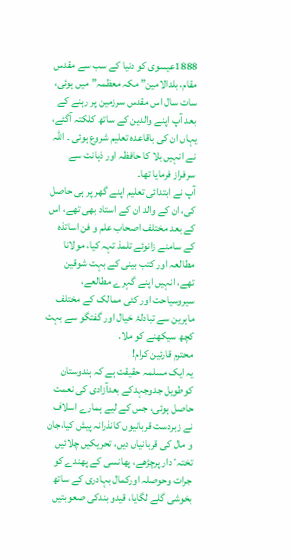1888عیسوی کو دنیا کے سب سے مقدس مقام، بلدالامین” مکہ معظمہ” میں ہوئی، سات سال اس مقدس سرزمین پر رہنے کے بعد آپ اپنے والدین کے ساتھ کلکتہ آگئے، یہاں ان کی باقاعدہ تعلیم شروع ہوئی ۔ اللہ نے انہیں بلا کا حافظہ اور ذہانت سے سرفراز فرمایا تھا۔
آپ نے ابتدائی تعلیم اپنے گھر پر ہی حاصل کی، ان کے والد ان کے استاد بھی تھے، اس کے بعد مختلف اصحاب علم و فن اساتذہ کے سامنے زانوئے تلمذ تہہ کیا، مولانا مطالعہ اور کتب بینی کے بہت شوقین تھے، انہیں اپنے گہرے مطالعے، سیروسیاحت اور کئی ممالک کے مختلف ماہرین سے تبادلۂ خیال اور گفتگو سے بہت کچھ سیکھنے کو ملا.
محترم قارئین کرام!
یہ ایک مسلمہ حقیقت ہے کہ ہندوستان کوطویل جدوجہدکے بعدآزادی کی نعمت حاصل ہوئی، جس کے لیے ہمارے اسلاف نے زبردست قربانیوں کانذرانہ پیش کیا،جان و مال کی قربانیاں دیں، تحریکیں چلائیں تختہٴ دار پرچڑھے، پھانسی کے پھندے کو جرات وحوصلہ اورکمال بہادری کے ساتھ بخوشی گلے لگایا، قیدو بندکی صعوبتیں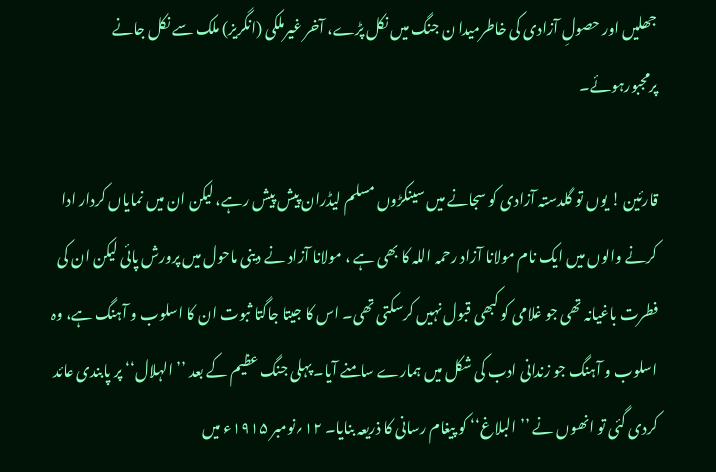جھلیں اور حصولِ آزادی کی خاطرمیدا ن جنگ میں نکل پڑے، آخر غیرملکی (انگریز) ملک سے نکل جانے پرمجبورہوئے۔

قارئین ! یوں تو گلدستہ آزادی کو سجانے میں سینکڑوں مسلم لیڈران پیش پیش رہے، لیکن ان میں نمایاں کردار ادا کرنے والوں میں ایک نام مولانا آزاد رحمہ اللہ کا بھی ہے ، مولانا آزاد نے دینی ماحول میں پرورش پائی لیکن ان کی فطرت باغیانہ تھی جو غلامی کو کبھی قبول نہیں کرسکتی تھی۔ اس کا جیتا جاگتا ثبوت ان کا اسلوب و آہنگ ہے، وہ اسلوب و آہنگ جو زندانی ادب کی شکل میں ہمارے سامنے آیا۔ پہلی جنگ عظیم کے بعد ’’الہلال‘‘ پر پابندی عائد کردی گئی تو انھوں نے ’’البلاغ‘‘ کو پیغام رسانی کا ذریعہ بنایا۔ ۱۲؍نومبر ۱۹۱۵ء میں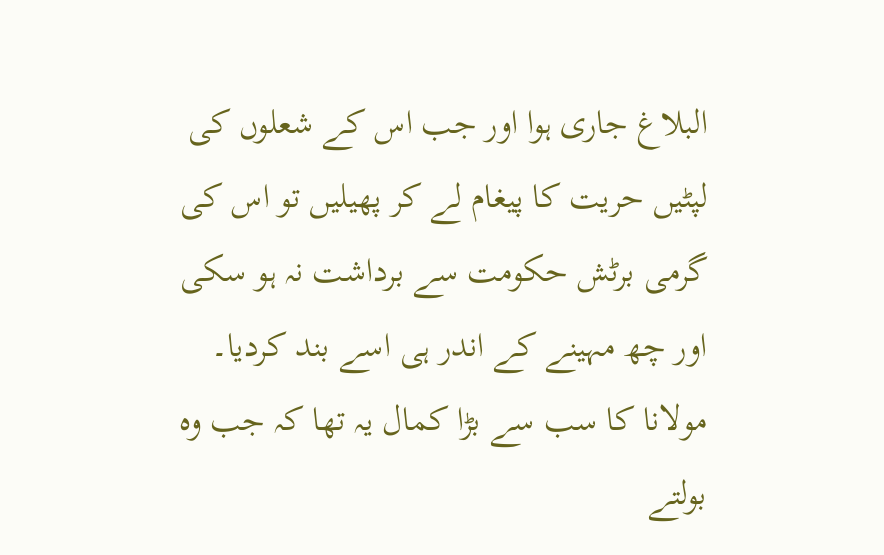البلاغ جاری ہوا اور جب اس کے شعلوں کی لپٹیں حریت کا پیغام لے کر پھیلیں تو اس کی گرمی برٹش حکومت سے برداشت نہ ہو سکی اور چھ مہینے کے اندر ہی اسے بند کردیا۔ مولانا کا سب سے بڑا کمال یہ تھا کہ جب وہ بولتے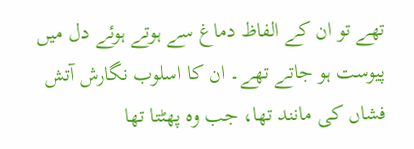تھے تو ان کے الفاظ دماغ سے ہوتے ہوئے دل میں پیوست ہو جاتے تھے۔ ان کا اسلوب نگارش آتش فشاں کی مانند تھا، جب وہ پھٹتا تھا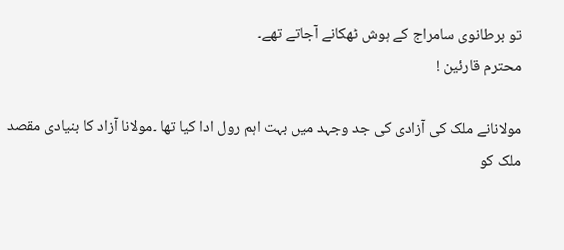تو برطانوی سامراج کے ہوش ٹھکانے آجاتے تھے۔
محترم قارئین !

مولانانے ملک کی آزادی کی جد وجہد میں بہت اہم رول ادا کیا تھا ۔مولانا آزاد کا بنیادی مقصد ملک کو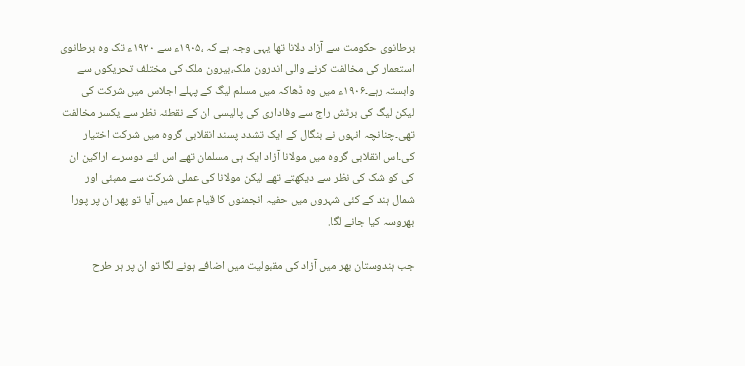برطانوی حکومت سے آزاد دلانا تھا یہی وجہ ہے کہ ،۱۹۰۵ء سے ۱۹۲۰ء تک وہ برطانوی استعمار کی مخالفت کرنے والی اندرون ملک،بیرون ملک کی مختلف تحریکوں سے وابستہ رہے۔۱۹۰۶ء میں وہ ڈھاکہ میں مسلم لیگ کے پہلے اجلاس میں شرکت کی لیکن لیگ کی برٹش راج سے وفاداری کی پالیسی ان کے نقطئہ نظر سے یکسر مخالفت تھی۔چنانچہ انہوں نے بنگال کے ایک تشدد پسند انقلابی گروہ میں شرکت اختیار کی۔اس انقلابی گروہ میں مولانا آزاد ایک ہی مسلمان تھے اس لئے دوسرے اراکین ان کی کو شک کی نظر سے دیکھتے تھے لیکن مولانا کی عملی شرکت سے ممبئی اور شمال ہند کے کئی شہروں میں حفیہ انجمنوں کا قیام عمل میں آیا تو پھر ان پر پورا بھروسہ کیا جانے لگا.

جب ہندوستان بھر میں آزاد کی مقبولیت میں اضافے ہونے لگا تو ان پر ہر طرح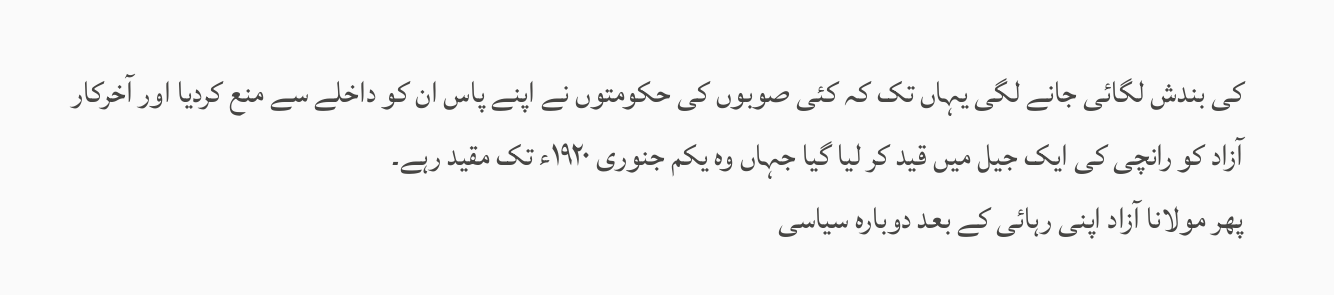کی بندش لگائی جانے لگی یہاں تک کہ کئی صوبوں کی حکومتوں نے اپنے پاس ان کو داخلے سے منع کردیا اور آخرکار آزاد کو رانچی کی ایک جیل میں قید کر لیا گیا جہاں وہ یکم جنوری ۱۹۲۰ء تک مقید رہے۔
پھر مولانا آزاد اپنی رہائی کے بعد دوبارہ سیاسی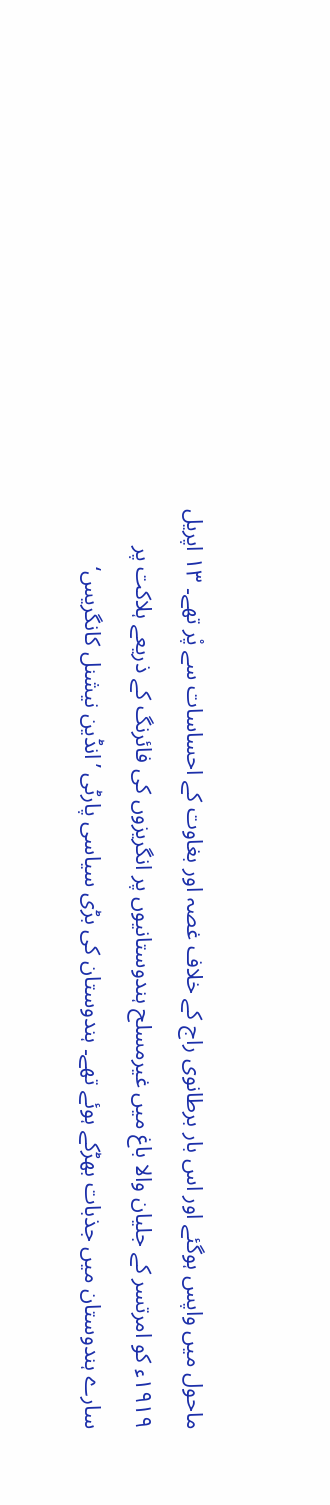ماحول میں واپس ہوگئے اور اس بار برطانوی راج کے خلاف غصہ اور بغاوت کے احساسات سے پْر تھے۔ ۱۳ اپریل ۱۹۱۹ء کو امرتسر کے جلیان والا باغ میں غیرمسلح ہندوستانیوں پر انگریزوں کی فائرنگ کے ذریعے ہلاکت پر سارے ہندوستان میں جذبات بھڑکے ہوئے تھے۔ ہندوستان کی بڑی سیاسی پارٹی ’انڈین نیشنل کانگریس‘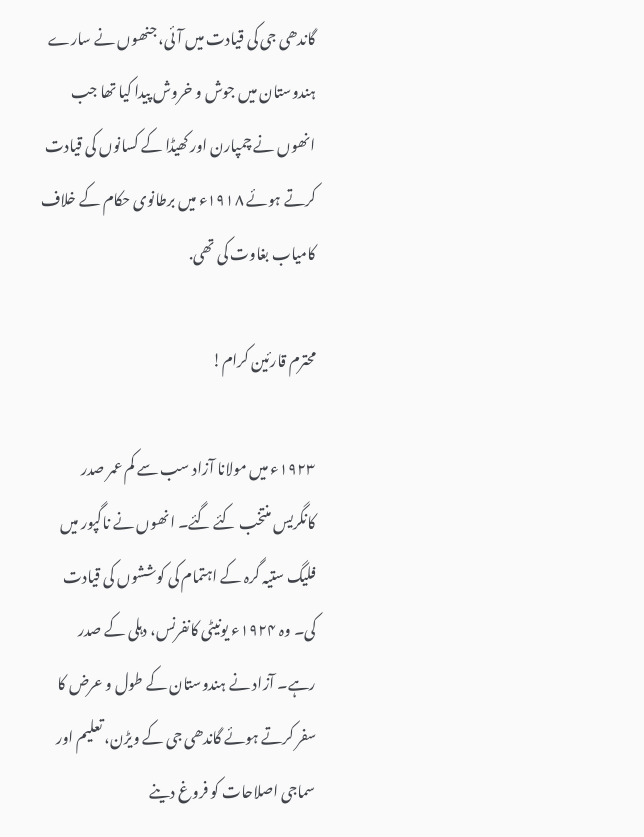گاندھی جی کی قیادت میں آئی، جنھوں نے سارے ہندوستان میں جوش و خروش پیدا کیا تھا جب انھوں نے چمپارن اور کھیڈا کے کسانوں کی قیادت کرتے ہوئے ۱۹۱۸ء میں برطانوی حکام کے خلاف کامیاب بغاوت کی تھی.

محترم قارئین کرام!

۱۹۲۳ء میں مولانا آزاد سب سے کم عمر صدر کانگریس منتخب کئے گئے۔ انھوں نے ناگپور میں فلیگ ستیہ گرہ کے اہتمام کی کوششوں کی قیادت کی۔ وہ ۱۹۲۴ء یونیٹی کانفرنس، دہلی کے صدر رہے۔ آزاد نے ہندوستان کے طول و عرض کا سفر کرتے ہوئے گاندھی جی کے ویڑن، تعلیم اور سماجی اصلاحات کو فروغ دینے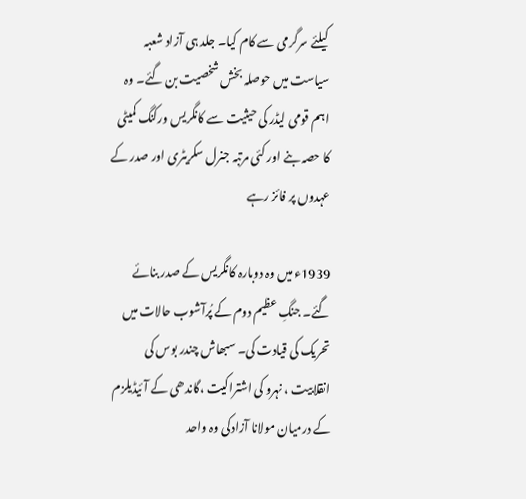کیلئے سرگرمی سے کام کیا۔ جلد ہی آزاد شعبہ سیاست میں حوصلہ بخش شخصیت بن گئے۔ وہ اہم قومی لیڈر کی حیثیت سے کانگریس ورکنگ کمیٹی کا حصہ بنے اور کئی مرتبہ جنرل سکریٹری اور صدر کے عہدوں پر فائز رہے

1939ء میں وہ دوبارہ کانگریس کے صدر بنائے گئے۔ جنگِ عظیم دوم کے پُرآشوب حالات میں تحریک کی قیادت کی۔ سبھاش چندر بوس کی انقلابیت ، نہرو کی اشتراکیت ،گاندھی کے آئیڈیلزم کے درمیان مولانا آزادکی وہ واحد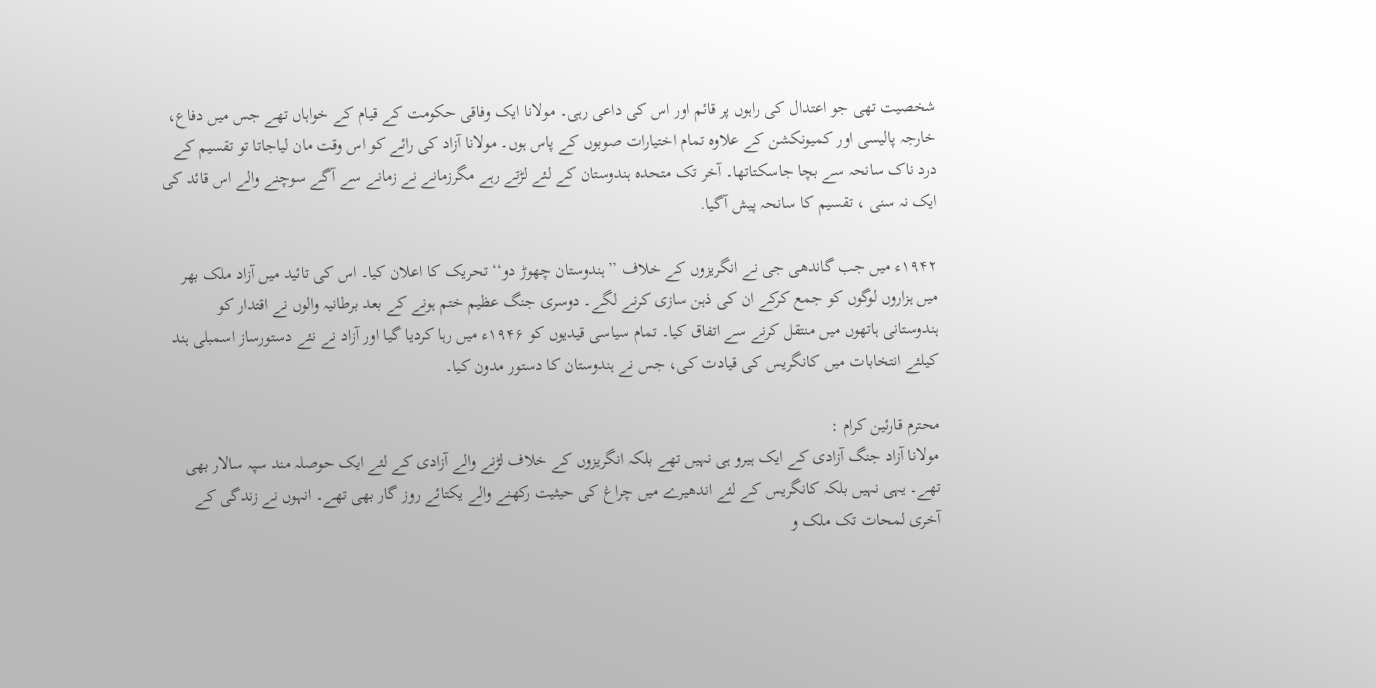شخصیت تھی جو اعتدال کی راہوں پر قائم اور اس کی داعی رہی۔ مولانا ایک وفاقی حکومت کے قیام کے خواہاں تھے جس میں دفاع، خارجہ پالیسی اور کمیونکشن کے علاوہ تمام اختیارات صوبوں کے پاس ہوں۔ مولانا آزاد کی رائے کو اس وقت مان لیاجاتا تو تقسیم کے درد ناک سانحہ سے بچا جاسکتاتھا۔ آخر تک متحدہ ہندوستان کے لئے لڑتے رہے مگرزمانے نے زمانے سے آگے سوچنے والے اس قائد کی ایک نہ سنی ، تقسیم کا سانحہ پیش آگیا.

۱۹۴۲ء میں جب گاندھی جی نے انگریزوں کے خلاف ’’ہندوستان چھوڑ دو‘‘ تحریک کا اعلان کیا۔ اس کی تائید میں آزاد ملک بھر میں ہزاروں لوگوں کو جمع کرکے ان کی ذہن سازی کرنے لگے۔ دوسری جنگ عظیم ختم ہونے کے بعد برطانیہ والوں نے اقتدار کو ہندوستانی ہاتھوں میں منتقل کرنے سے اتفاق کیا۔ تمام سیاسی قیدیوں کو ۱۹۴۶ء میں رہا کردیا گیا اور آزاد نے نئے دستورساز اسمبلی ہند کیلئے انتخابات میں کانگریس کی قیادت کی، جس نے ہندوستان کا دستور مدون کیا۔

محترم قارئین کرام :
مولانا آزاد جنگ آزادی کے ایک ہیرو ہی نہیں تھے بلکہ انگریزوں کے خلاف لڑنے والے آزادی کے لئے ایک حوصلہ مند سپہ سالار بھی تھے۔ یہی نہیں بلکہ کانگریس کے لئے اندھیرے میں چراغ کی حیثیت رکھنے والے یکتائے روز گار بھی تھے۔ انہوں نے زندگی کے آخری لمحات تک ملک و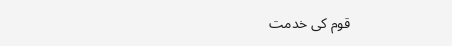قوم کی خدمت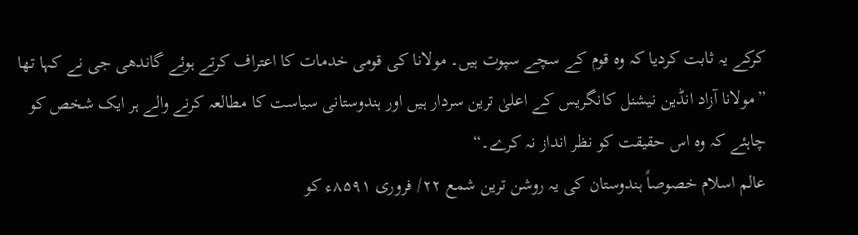کرکے یہ ثابت کردیا کہ وہ قوم کے سچے سپوت ہیں۔ مولانا کی قومی خدمات کا اعتراف کرتے ہوئے گاندھی جی نے کہا تھا ”مولانا آزاد انڈین نیشنل کانگریس کے اعلیٰ ترین سردار ہیں اور ہندوستانی سیاست کا مطالعہ کرنے والے ہر ایک شخص کو چاہئے کہ وہ اس حقیقت کو نظر انداز نہ کرے۔“
عالم اسلام خصوصاً ہندوستان کی یہ روشن ترین شمع ۲۲/ فروری ۸۵۹۱ء کو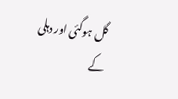گل ہوگئی اور دہلی کے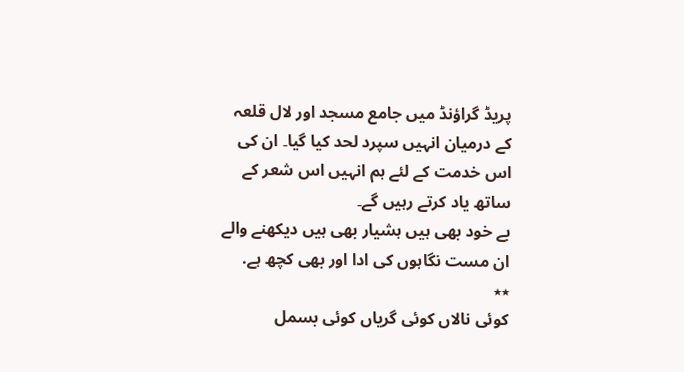پریڈ گراؤنڈ میں جامع مسجد اور لال قلعہ کے درمیان انہیں سپرد لحد کیا گیا۔ ان کی اس خدمت کے لئے ہم انہیں اس شعر کے ساتھ یاد کرتے رہیں گے۔
بے خود بھی ہیں ہشیار بھی ہیں دیکھنے والے
ان مست نگاہوں کی ادا اور بھی کچھ ہے.
٭٭
کوئی نالاں کوئی گریاں کوئی بسمل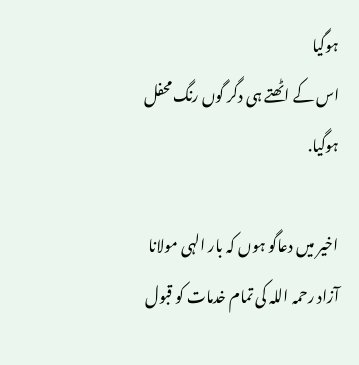ہوگیا
اس کے اٹھتے ہی دگر گوں رنگ محفل ہوگیا.

اخیر میں دعاگو ہوں کہ بار الہی مولانا آزاد رحمہ اللہ کی تمام خدمات کو قبول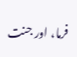فرما، اور جنت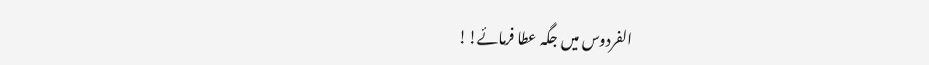الفردوس میں جگہ عطا فرمائے!!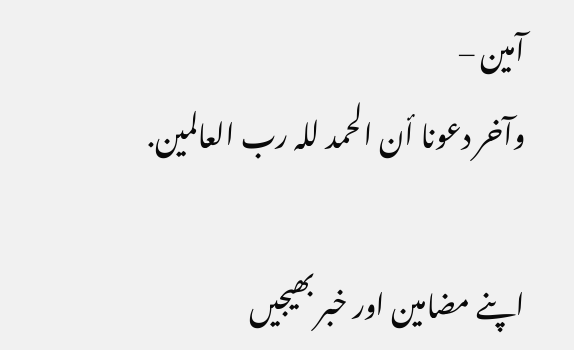آمین –
وآخر دعونا أن الحمد للہ رب العالمین.

اپنے مضامین اور خبر بھیجیں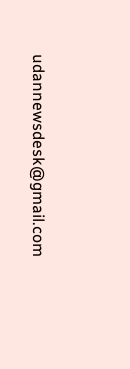udannewsdesk@gmail.com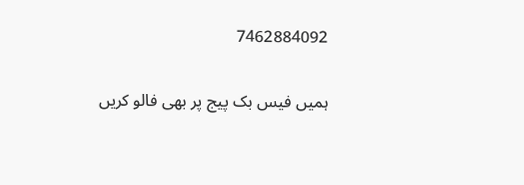7462884092

ہمیں فیس بک پیج پر بھی فالو کریں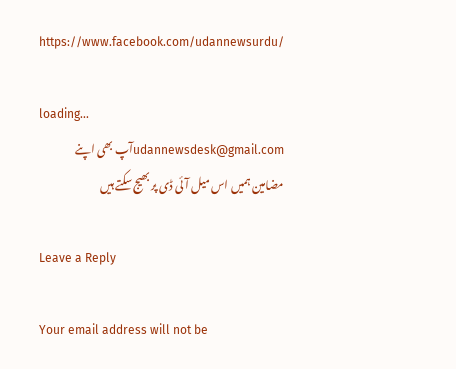https://www.facebook.com/udannewsurdu/

loading...
udannewsdesk@gmail.comآپ بھی اپنے مضامین ہمیں اس میل آئی ڈی پر بھیج سکتے ہیں

Leave a Reply

Your email address will not be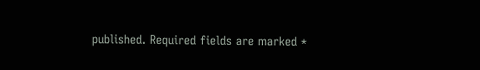published. Required fields are marked *